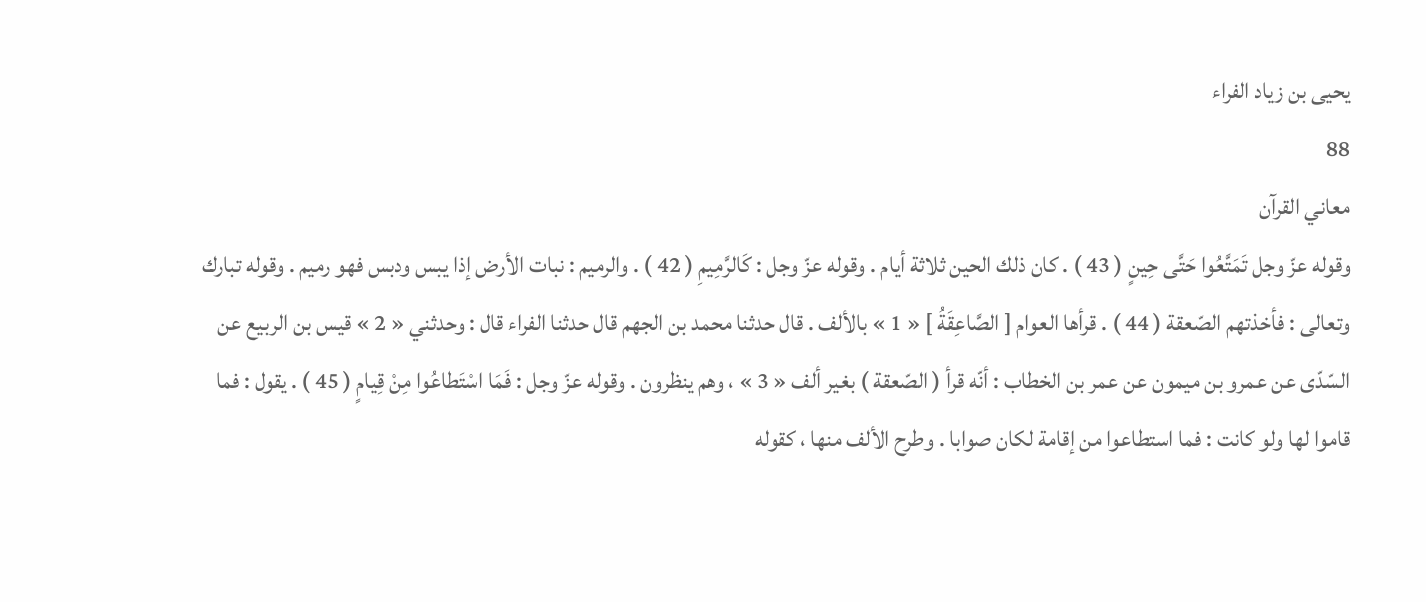يحيى بن زياد الفراء
88
معاني القرآن
وقوله عزّ وجل تَمَتَّعُوا حَتَّى حِينٍ ( 43 ) . كان ذلك الحين ثلاثة أيام . وقوله عزّ وجل : كَالرَّمِيمِ ( 42 ) . والرميم : نبات الأرض إذا يبس ودبس فهو رميم . وقوله تبارك وتعالى : فأخذتهم الصّعقة ( 44 ) . قرأها العوام [ الصَّاعِقَةُ ] « 1 » بالألف . قال حدثنا محمد بن الجهم قال حدثنا الفراء قال : وحدثني « 2 » قيس بن الربيع عن السّدّى عن عمرو بن ميمون عن عمر بن الخطاب : أنّه قرأ ( الصّعقة ) بغير ألف « 3 » ، وهم ينظرون . وقوله عزّ وجل : فَمَا اسْتَطاعُوا مِنْ قِيامٍ ( 45 ) . يقول : فما قاموا لها ولو كانت : فما استطاعوا من إقامة لكان صوابا . وطرح الألف منها ، كقوله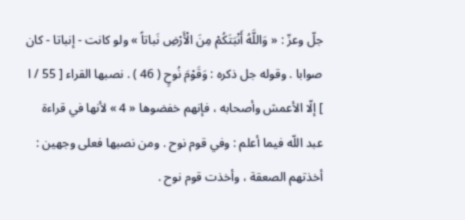جلّ وعزّ : « وَاللَّهُ أَنْبَتَكُمْ مِنَ الْأَرْضِ نَباتاً » ولو كانت - إنباتا - كان صوابا . وقوله جل ذكره : وَقَوْمَ نُوحٍ ( 46 ) . نصبها القراء [ 55 / ا ] إلّا الأعمش وأصحابه ، فإنهم خفضوها « 4 » لأنها في قراءة عبد اللّه فيما أعلم : وفي قوم نوح . ومن نصبها فعلى وجهين : أخذتهم الصعقة ، وأخذت قوم نوح .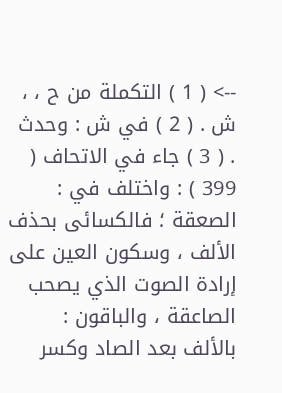--> ( 1 ) التكملة من ح ، ، ش . ( 2 ) في ش : وحدث . ( 3 ) جاء في الاتحاف ( 399 ) : واختلف في : الصعقة ؛ فالكسائى بحذف الألف ، وسكون العين على إرادة الصوت الذي يصحب الصاعقة ، والباقون : بالألف بعد الصاد وكسر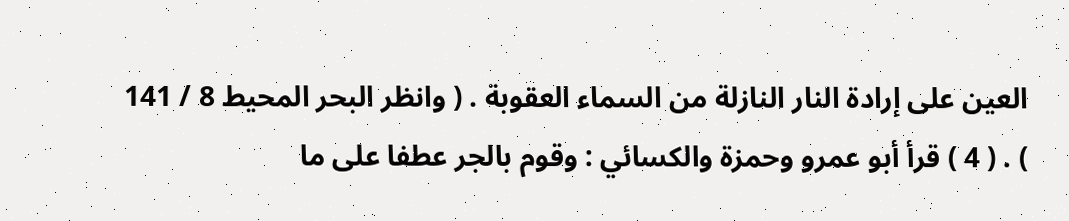العين على إرادة النار النازلة من السماء العقوبة . ( وانظر البحر المحيط 8 / 141 ) . ( 4 ) قرأ أبو عمرو وحمزة والكسائي : وقوم بالجر عطفا على ما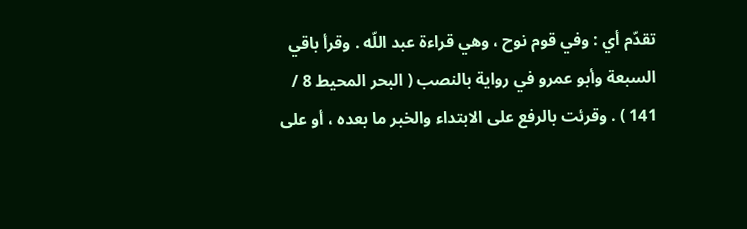تقدّم أي : وفي قوم نوح ، وهي قراءة عبد اللّه . وقرأ باقي السبعة وأبو عمرو في رواية بالنصب ( البحر المحيط 8 / 141 ) . وقرئت بالرفع على الابتداء والخبر ما بعده ، أو على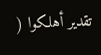تقدير أهلكوا (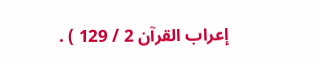إعراب القرآن 2 / 129 ) .